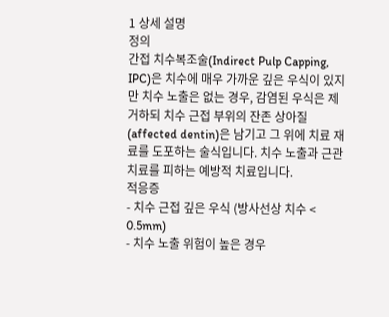1 상세 설명
정의
간접 치수복조술(Indirect Pulp Capping, IPC)은 치수에 매우 가까운 깊은 우식이 있지만 치수 노출은 없는 경우, 감염된 우식은 제거하되 치수 근접 부위의 잔존 상아질(affected dentin)은 남기고 그 위에 치료 재료를 도포하는 술식입니다. 치수 노출과 근관치료를 피하는 예방적 치료입니다.
적응증
- 치수 근접 깊은 우식 (방사선상 치수 < 0.5mm)
- 치수 노출 위험이 높은 경우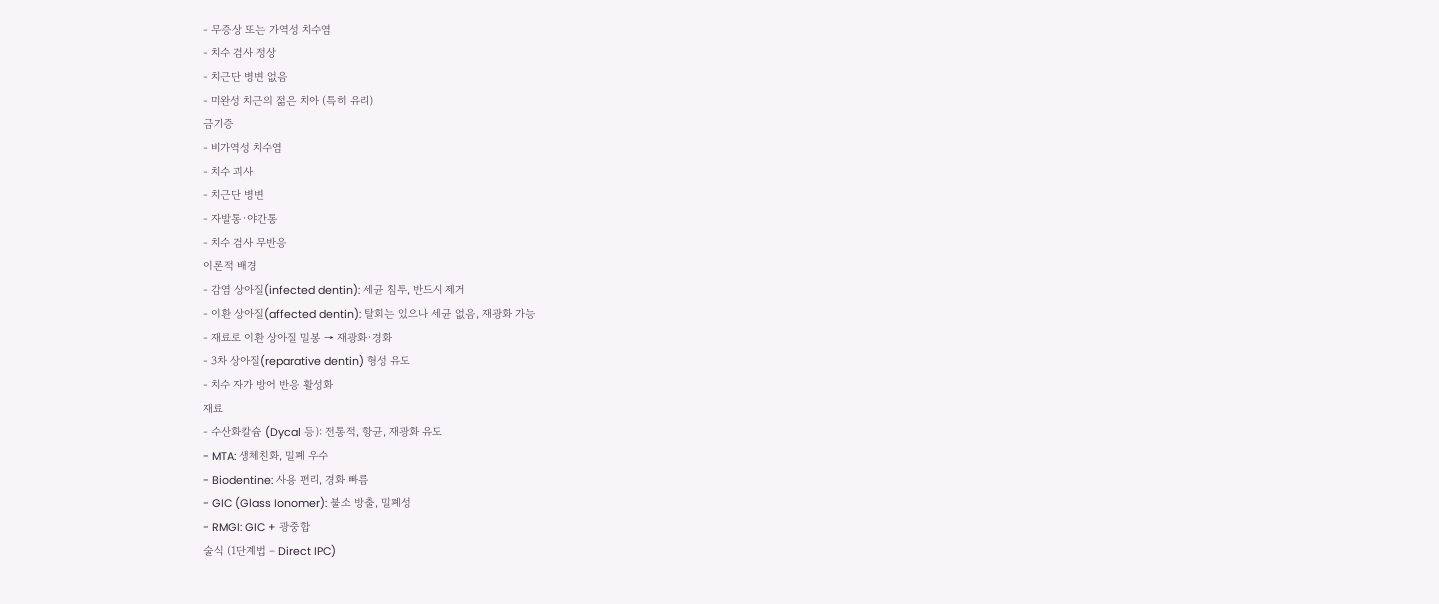- 무증상 또는 가역성 치수염
- 치수 검사 정상
- 치근단 병변 없음
- 미완성 치근의 젊은 치아 (특히 유리)
금기증
- 비가역성 치수염
- 치수 괴사
- 치근단 병변
- 자발통·야간통
- 치수 검사 무반응
이론적 배경
- 감염 상아질(infected dentin): 세균 침투, 반드시 제거
- 이환 상아질(affected dentin): 탈회는 있으나 세균 없음, 재광화 가능
- 재료로 이환 상아질 밀봉 → 재광화·경화
- 3차 상아질(reparative dentin) 형성 유도
- 치수 자가 방어 반응 활성화
재료
- 수산화칼슘 (Dycal 등): 전통적, 항균, 재광화 유도
- MTA: 생체친화, 밀폐 우수
- Biodentine: 사용 편리, 경화 빠름
- GIC (Glass Ionomer): 불소 방출, 밀폐성
- RMGI: GIC + 광중합
술식 (1단계법 – Direct IPC)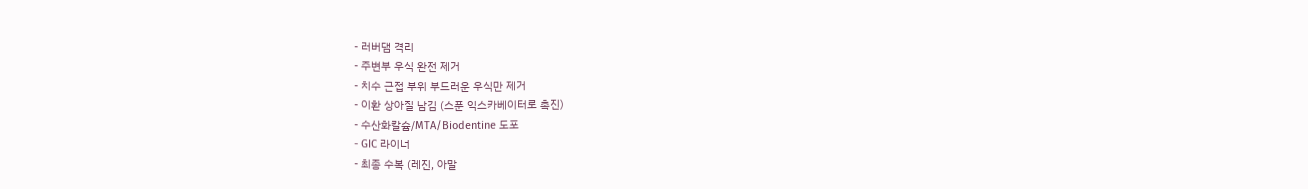- 러버댐 격리
- 주변부 우식 완전 제거
- 치수 근접 부위 부드러운 우식만 제거
- 이환 상아질 남김 (스푼 익스카베이터로 촉진)
- 수산화칼슘/MTA/Biodentine 도포
- GIC 라이너
- 최종 수복 (레진, 아말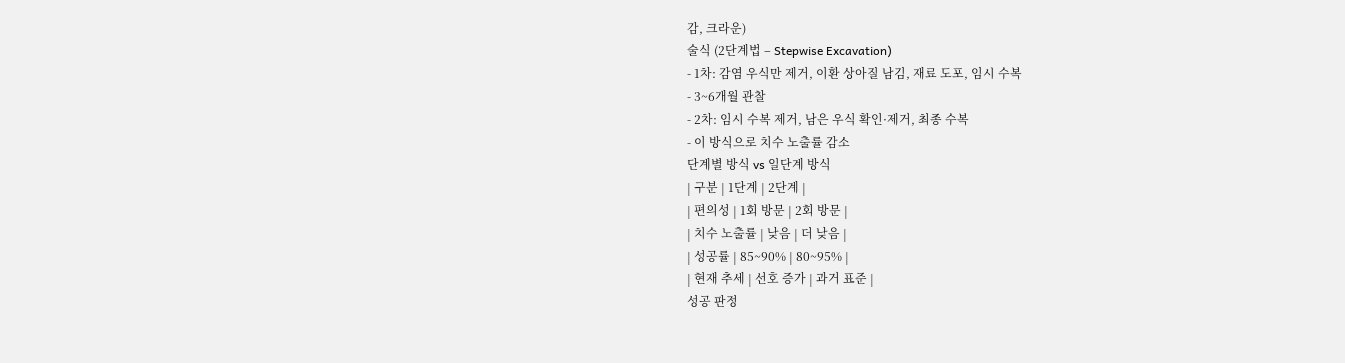감, 크라운)
술식 (2단계법 – Stepwise Excavation)
- 1차: 감염 우식만 제거, 이환 상아질 남김, 재료 도포, 임시 수복
- 3~6개월 관찰
- 2차: 임시 수복 제거, 남은 우식 확인·제거, 최종 수복
- 이 방식으로 치수 노출률 감소
단계별 방식 vs 일단계 방식
| 구분 | 1단계 | 2단계 |
| 편의성 | 1회 방문 | 2회 방문 |
| 치수 노출률 | 낮음 | 더 낮음 |
| 성공률 | 85~90% | 80~95% |
| 현재 추세 | 선호 증가 | 과거 표준 |
성공 판정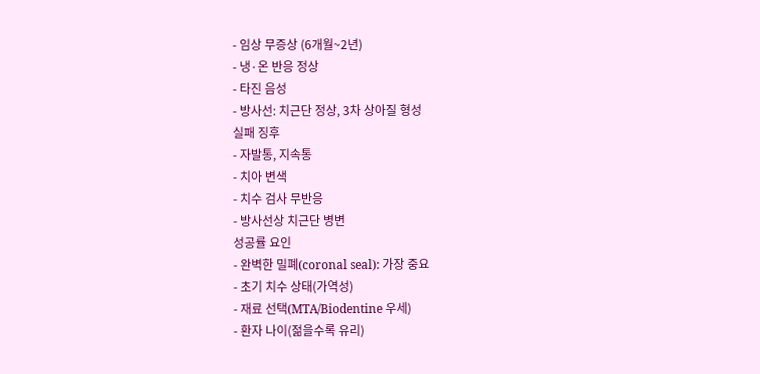- 임상 무증상 (6개월~2년)
- 냉·온 반응 정상
- 타진 음성
- 방사선: 치근단 정상, 3차 상아질 형성
실패 징후
- 자발통, 지속통
- 치아 변색
- 치수 검사 무반응
- 방사선상 치근단 병변
성공률 요인
- 완벽한 밀폐(coronal seal): 가장 중요
- 초기 치수 상태(가역성)
- 재료 선택(MTA/Biodentine 우세)
- 환자 나이(젊을수록 유리)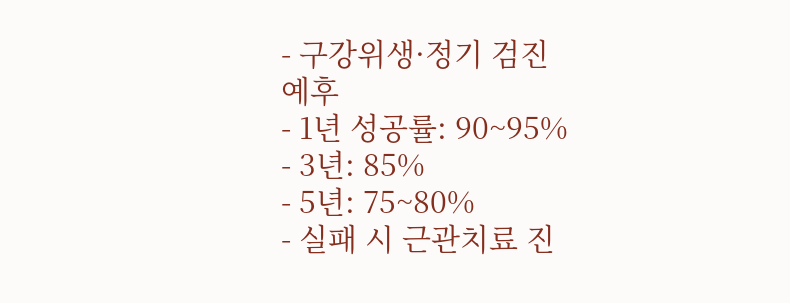- 구강위생·정기 검진
예후
- 1년 성공률: 90~95%
- 3년: 85%
- 5년: 75~80%
- 실패 시 근관치료 진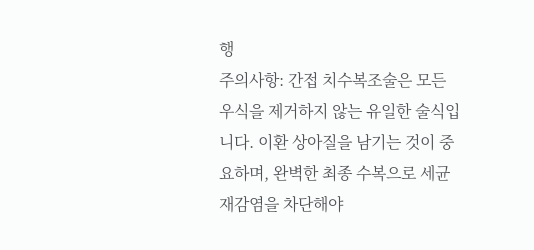행
주의사항: 간접 치수복조술은 모든 우식을 제거하지 않는 유일한 술식입니다. 이환 상아질을 남기는 것이 중요하며, 완벽한 최종 수복으로 세균 재감염을 차단해야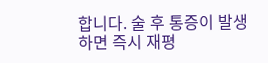합니다. 술 후 통증이 발생하면 즉시 재평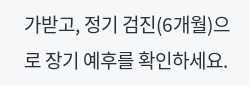가받고, 정기 검진(6개월)으로 장기 예후를 확인하세요.